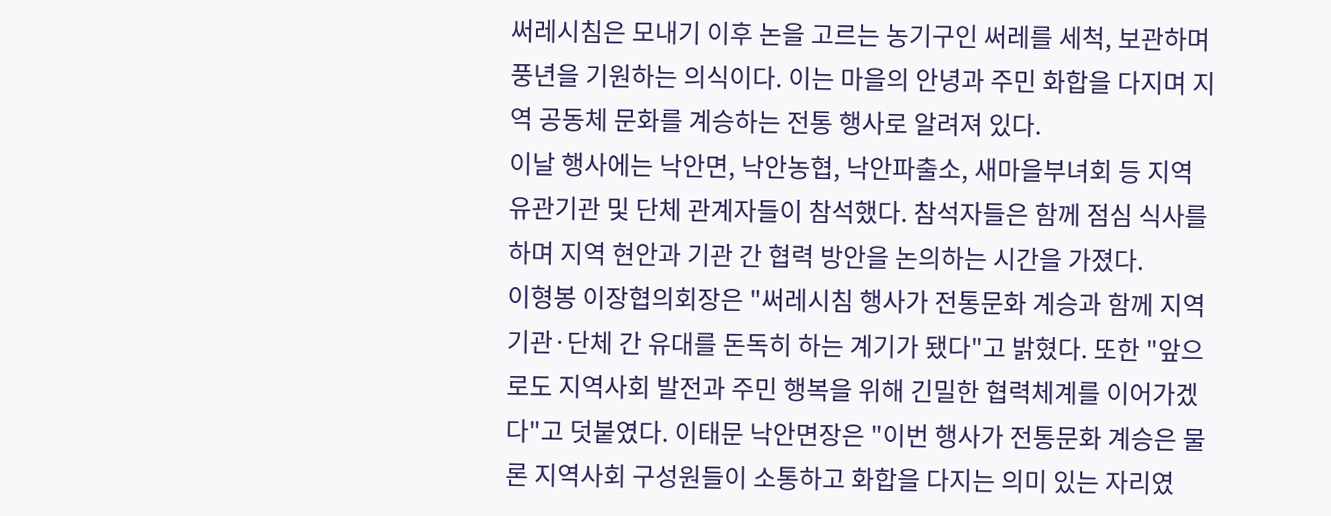써레시침은 모내기 이후 논을 고르는 농기구인 써레를 세척, 보관하며 풍년을 기원하는 의식이다. 이는 마을의 안녕과 주민 화합을 다지며 지역 공동체 문화를 계승하는 전통 행사로 알려져 있다.
이날 행사에는 낙안면, 낙안농협, 낙안파출소, 새마을부녀회 등 지역 유관기관 및 단체 관계자들이 참석했다. 참석자들은 함께 점심 식사를 하며 지역 현안과 기관 간 협력 방안을 논의하는 시간을 가졌다.
이형봉 이장협의회장은 "써레시침 행사가 전통문화 계승과 함께 지역 기관·단체 간 유대를 돈독히 하는 계기가 됐다"고 밝혔다. 또한 "앞으로도 지역사회 발전과 주민 행복을 위해 긴밀한 협력체계를 이어가겠다"고 덧붙였다. 이태문 낙안면장은 "이번 행사가 전통문화 계승은 물론 지역사회 구성원들이 소통하고 화합을 다지는 의미 있는 자리였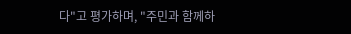다"고 평가하며, "주민과 함께하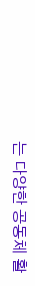는 다양한 공동체 활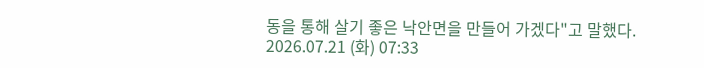동을 통해 살기 좋은 낙안면을 만들어 가겠다"고 말했다.
2026.07.21 (화) 07:33